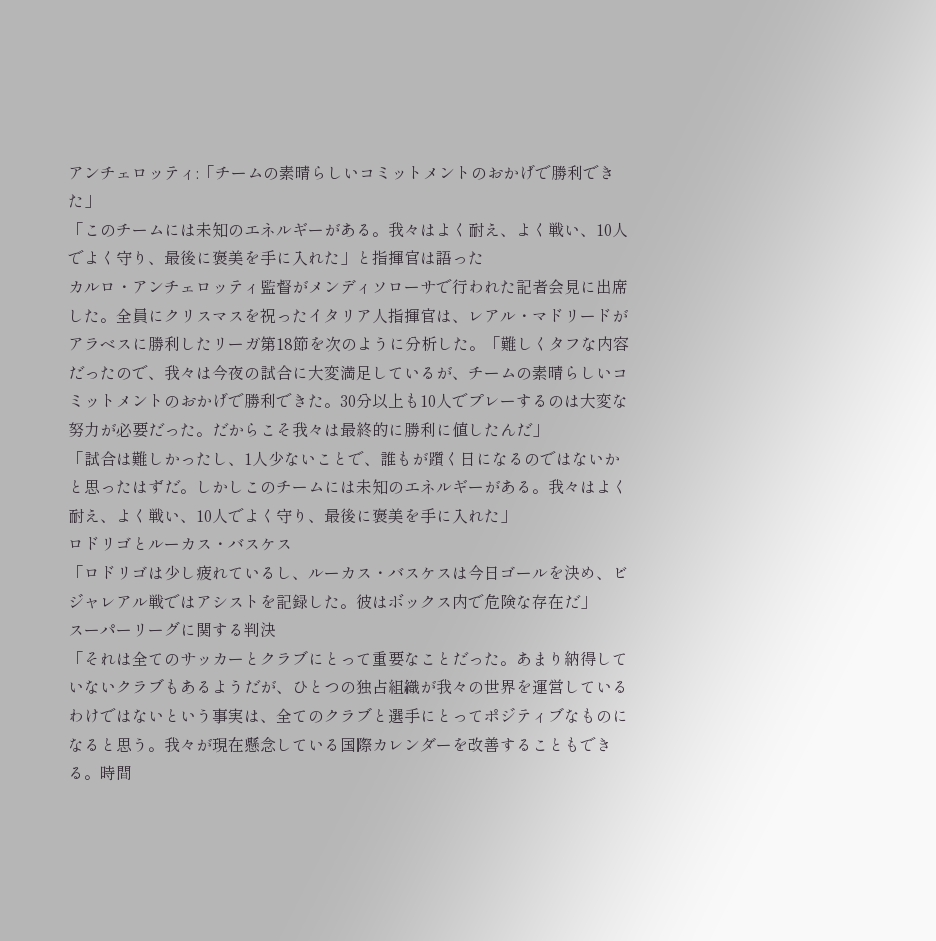アンチェロッティ:「チームの素晴らしいコミットメントのおかげで勝利できた」
「このチームには未知のエネルギーがある。我々はよく耐え、よく戦い、10人でよく守り、最後に褒美を手に入れた」と指揮官は語った
カルロ・アンチェロッティ監督がメンディソローサで行われた記者会見に出席した。全員にクリスマスを祝ったイタリア人指揮官は、レアル・マドリードがアラベスに勝利したリーガ第18節を次のように分析した。「難しくタフな内容だったので、我々は今夜の試合に大変満足しているが、チームの素晴らしいコミットメントのおかげで勝利できた。30分以上も10人でプレーするのは大変な努力が必要だった。だからこそ我々は最終的に勝利に値したんだ」
「試合は難しかったし、1人少ないことで、誰もが躓く日になるのではないかと思ったはずだ。しかしこのチームには未知のエネルギーがある。我々はよく耐え、よく戦い、10人でよく守り、最後に褒美を手に入れた」
ロドリゴとルーカス・バスケス
「ロドリゴは少し疲れているし、ルーカス・バスケスは今日ゴールを決め、ビジャレアル戦ではアシストを記録した。彼はボックス内で危険な存在だ」
スーパーリーグに関する判決
「それは全てのサッカーとクラブにとって重要なことだった。あまり納得していないクラブもあるようだが、ひとつの独占組織が我々の世界を運営しているわけではないという事実は、全てのクラブと選手にとってポジティブなものになると思う。我々が現在懸念している国際カレンダーを改善することもできる。時間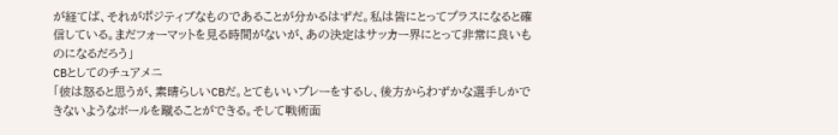が経てば、それがポジティブなものであることが分かるはずだ。私は皆にとってプラスになると確信している。まだフォーマットを見る時間がないが、あの決定はサッカー界にとって非常に良いものになるだろう」
CBとしてのチュアメニ
「彼は怒ると思うが、素晴らしいCBだ。とてもいいプレーをするし、後方からわずかな選手しかできないようなボールを蹴ることができる。そして戦術面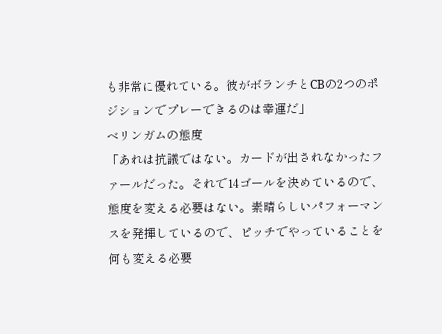も非常に優れている。彼がボランチとCBの2つのポジションでプレーできるのは幸運だ」
ベリンガムの態度
「あれは抗議ではない。カードが出されなかったファールだった。それで14ゴールを決めているので、態度を変える必要はない。素晴らしいパフォーマンスを発揮しているので、ピッチでやっていることを何も変える必要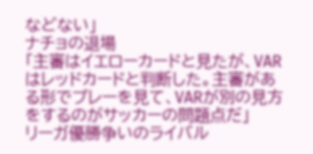などない」
ナチョの退場
「主審はイエローカードと見たが、VARはレッドカードと判断した。主審がある形でプレーを見て、VARが別の見方をするのがサッカーの問題点だ」
リーガ優勝争いのライバル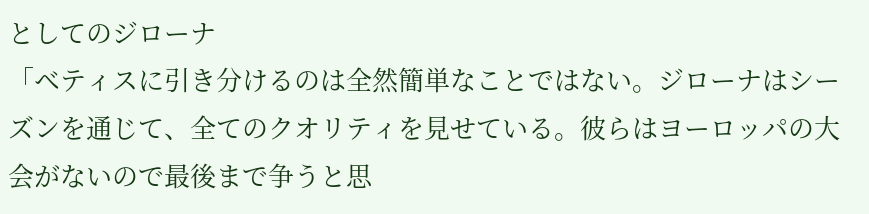としてのジローナ
「ベティスに引き分けるのは全然簡単なことではない。ジローナはシーズンを通じて、全てのクオリティを見せている。彼らはヨーロッパの大会がないので最後まで争うと思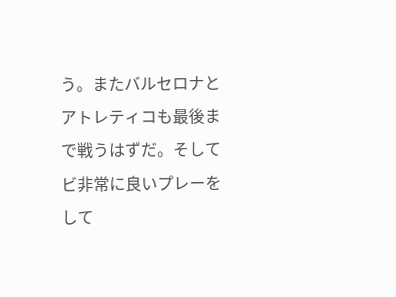う。またバルセロナとアトレティコも最後まで戦うはずだ。そしてビ非常に良いプレーをして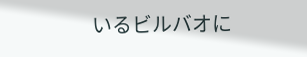いるビルバオに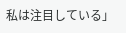私は注目している」